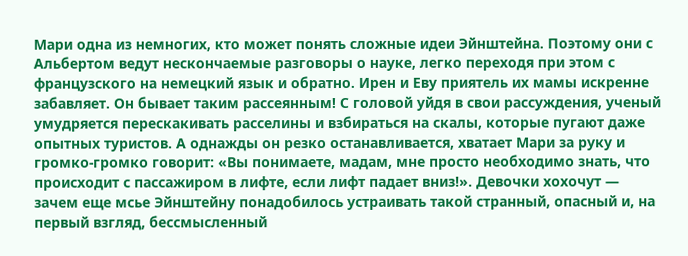Мари одна из немногих, кто может понять сложные идеи Эйнштейна. Поэтому они с Альбертом ведут нескончаемые разговоры о науке, легко переходя при этом с французского на немецкий язык и обратно. Ирен и Еву приятель их мамы искренне забавляет. Он бывает таким рассеянным! С головой уйдя в свои рассуждения, ученый умудряется перескакивать расселины и взбираться на скалы, которые пугают даже опытных туристов. А однажды он резко останавливается, хватает Мари за руку и громко-громко говорит: «Вы понимаете, мадам, мне просто необходимо знать, что происходит с пассажиром в лифте, если лифт падает вниз!». Девочки хохочут — зачем еще мсье Эйнштейну понадобилось устраивать такой странный, опасный и, на первый взгляд, бессмысленный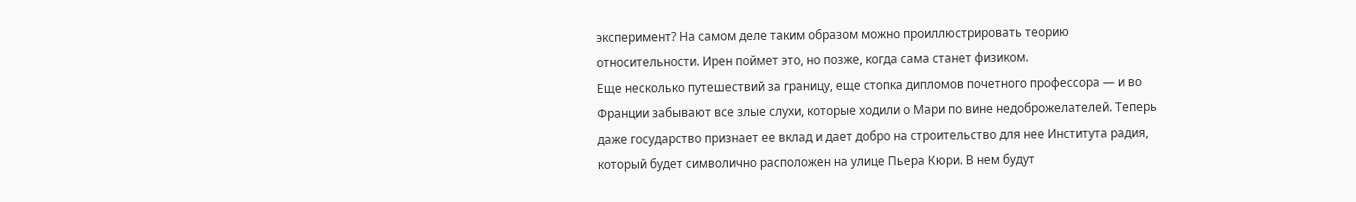эксперимент? На самом деле таким образом можно проиллюстрировать теорию относительности. Ирен поймет это, но позже, когда сама станет физиком.
Еще несколько путешествий за границу, еще стопка дипломов почетного профессора — и во Франции забывают все злые слухи, которые ходили о Мари по вине недоброжелателей. Теперь даже государство признает ее вклад и дает добро на строительство для нее Института радия, который будет символично расположен на улице Пьера Кюри. В нем будут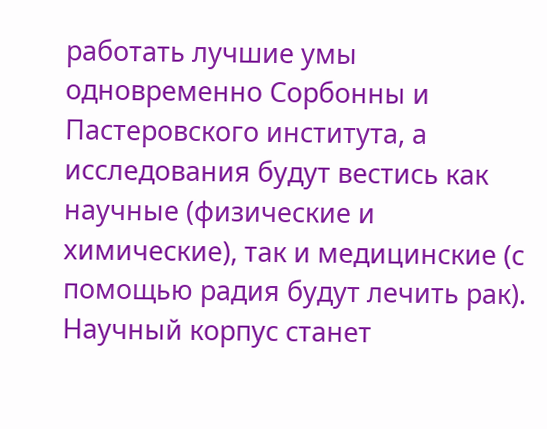работать лучшие умы одновременно Сорбонны и Пастеровского института, а исследования будут вестись как научные (физические и химические), так и медицинские (с помощью радия будут лечить рак). Научный корпус станет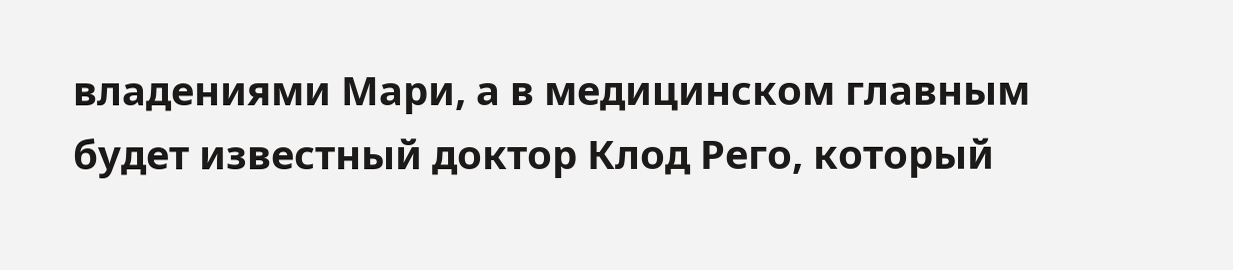владениями Мари, а в медицинском главным будет известный доктор Клод Рего, который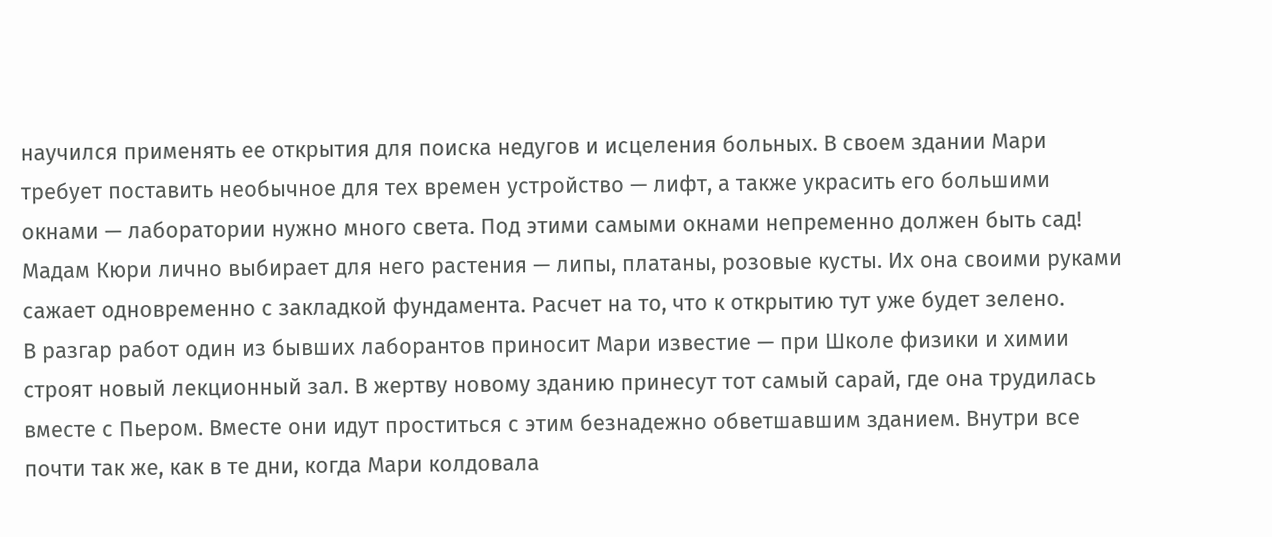научился применять ее открытия для поиска недугов и исцеления больных. В своем здании Мари требует поставить необычное для тех времен устройство — лифт, а также украсить его большими окнами — лаборатории нужно много света. Под этими самыми окнами непременно должен быть сад! Мадам Кюри лично выбирает для него растения — липы, платаны, розовые кусты. Их она своими руками сажает одновременно с закладкой фундамента. Расчет на то, что к открытию тут уже будет зелено.
В разгар работ один из бывших лаборантов приносит Мари известие — при Школе физики и химии строят новый лекционный зал. В жертву новому зданию принесут тот самый сарай, где она трудилась вместе с Пьером. Вместе они идут проститься с этим безнадежно обветшавшим зданием. Внутри все почти так же, как в те дни, когда Мари колдовала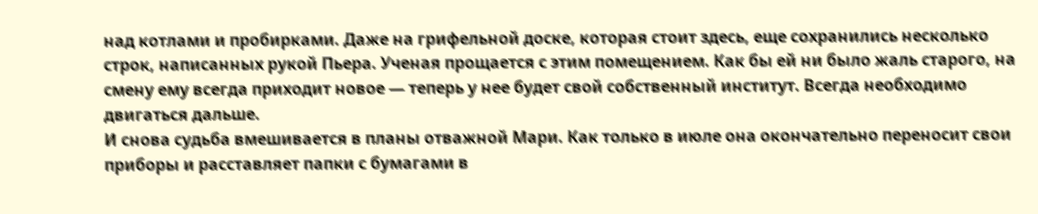над котлами и пробирками. Даже на грифельной доске, которая стоит здесь, еще сохранились несколько строк, написанных рукой Пьера. Ученая прощается с этим помещением. Как бы ей ни было жаль старого, на смену ему всегда приходит новое — теперь у нее будет свой собственный институт. Всегда необходимо двигаться дальше.
И снова судьба вмешивается в планы отважной Мари. Как только в июле она окончательно переносит свои приборы и расставляет папки с бумагами в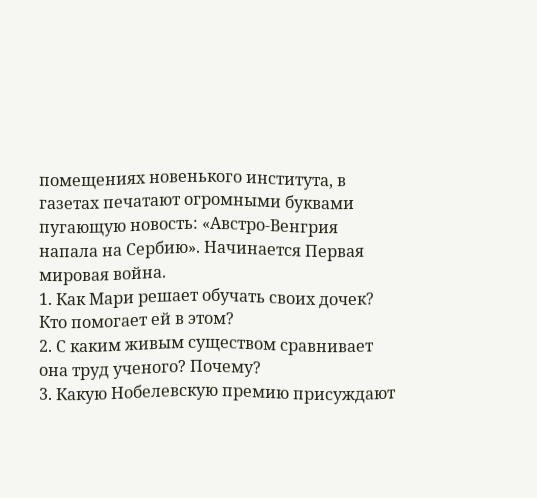помещениях новенького института, в газетах печатают огромными буквами пугающую новость: «Австро-Венгрия напала на Сербию». Начинается Первая мировая война.
1. Как Мари решает обучать своих дочек? Кто помогает ей в этом?
2. С каким живым существом сравнивает она труд ученого? Почему?
3. Какую Нобелевскую премию присуждают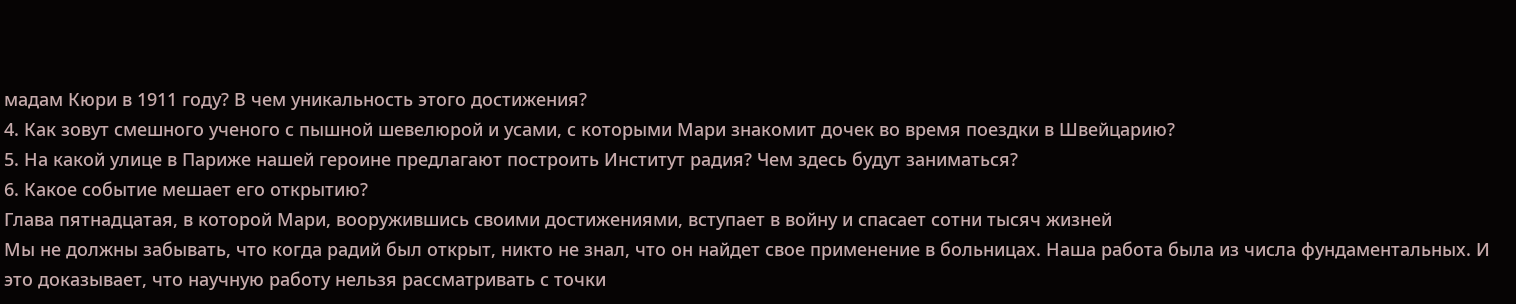мадам Кюри в 1911 году? В чем уникальность этого достижения?
4. Как зовут смешного ученого с пышной шевелюрой и усами, с которыми Мари знакомит дочек во время поездки в Швейцарию?
5. На какой улице в Париже нашей героине предлагают построить Институт радия? Чем здесь будут заниматься?
6. Какое событие мешает его открытию?
Глава пятнадцатая, в которой Мари, вооружившись своими достижениями, вступает в войну и спасает сотни тысяч жизней
Мы не должны забывать, что когда радий был открыт, никто не знал, что он найдет свое применение в больницах. Наша работа была из числа фундаментальных. И это доказывает, что научную работу нельзя рассматривать с точки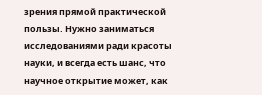зрения прямой практической пользы. Нужно заниматься исследованиями ради красоты науки, и всегда есть шанс, что научное открытие может, как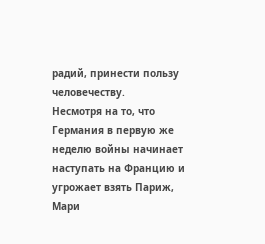радий, принести пользу человечеству.
Несмотря на то, что Германия в первую же неделю войны начинает наступать на Францию и угрожает взять Париж, Мари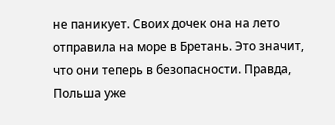не паникует. Своих дочек она на лето отправила на море в Бретань. Это значит, что они теперь в безопасности. Правда, Польша уже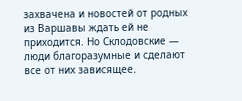захвачена и новостей от родных из Варшавы ждать ей не приходится. Но Склодовские — люди благоразумные и сделают все от них зависящее.